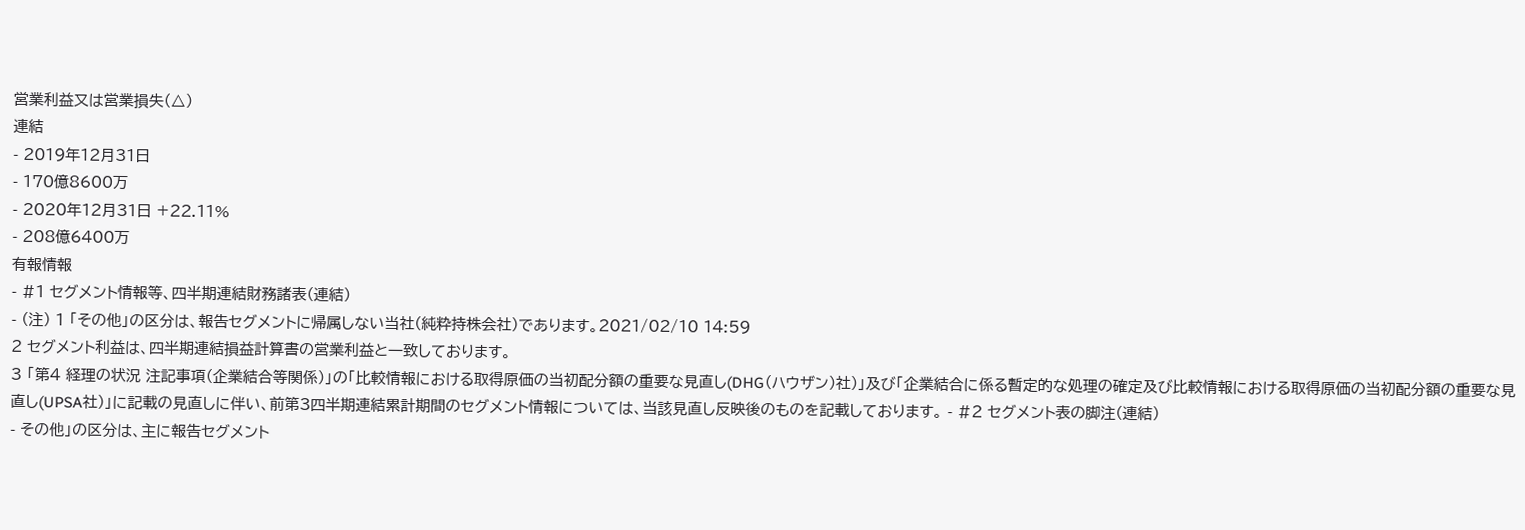営業利益又は営業損失(△)
連結
- 2019年12月31日
- 170億8600万
- 2020年12月31日 +22.11%
- 208億6400万
有報情報
- #1 セグメント情報等、四半期連結財務諸表(連結)
- (注) 1 「その他」の区分は、報告セグメントに帰属しない当社(純粋持株会社)であります。2021/02/10 14:59
2 セグメント利益は、四半期連結損益計算書の営業利益と一致しております。
3 「第4 経理の状況 注記事項(企業結合等関係)」の「比較情報における取得原価の当初配分額の重要な見直し(DHG(ハウザン)社)」及び「企業結合に係る暫定的な処理の確定及び比較情報における取得原価の当初配分額の重要な見直し(UPSA社)」に記載の見直しに伴い、前第3四半期連結累計期間のセグメント情報については、当該見直し反映後のものを記載しております。 - #2 セグメント表の脚注(連結)
- その他」の区分は、主に報告セグメント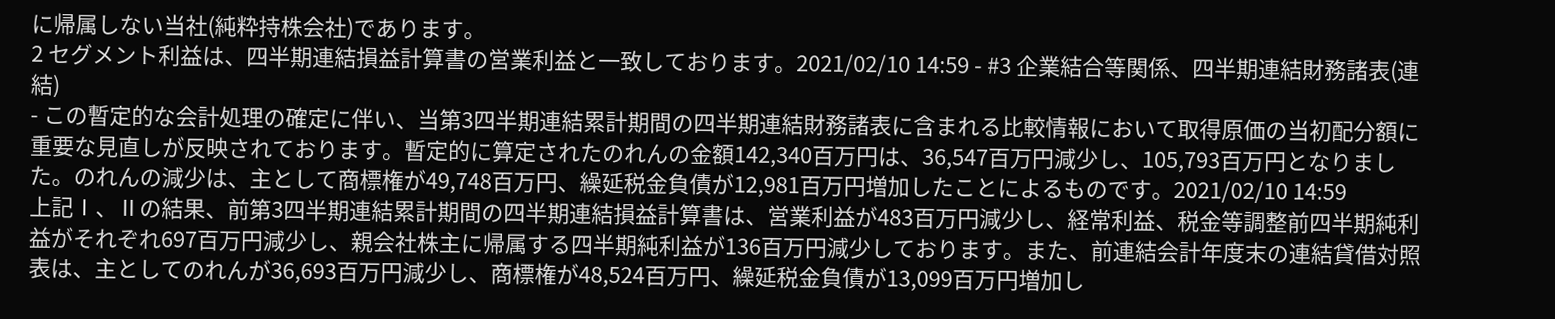に帰属しない当社(純粋持株会社)であります。
2 セグメント利益は、四半期連結損益計算書の営業利益と一致しております。2021/02/10 14:59 - #3 企業結合等関係、四半期連結財務諸表(連結)
- この暫定的な会計処理の確定に伴い、当第3四半期連結累計期間の四半期連結財務諸表に含まれる比較情報において取得原価の当初配分額に重要な見直しが反映されております。暫定的に算定されたのれんの金額142,340百万円は、36,547百万円減少し、105,793百万円となりました。のれんの減少は、主として商標権が49,748百万円、繰延税金負債が12,981百万円増加したことによるものです。2021/02/10 14:59
上記Ⅰ、Ⅱの結果、前第3四半期連結累計期間の四半期連結損益計算書は、営業利益が483百万円減少し、経常利益、税金等調整前四半期純利益がそれぞれ697百万円減少し、親会社株主に帰属する四半期純利益が136百万円減少しております。また、前連結会計年度末の連結貸借対照表は、主としてのれんが36,693百万円減少し、商標権が48,524百万円、繰延税金負債が13,099百万円増加し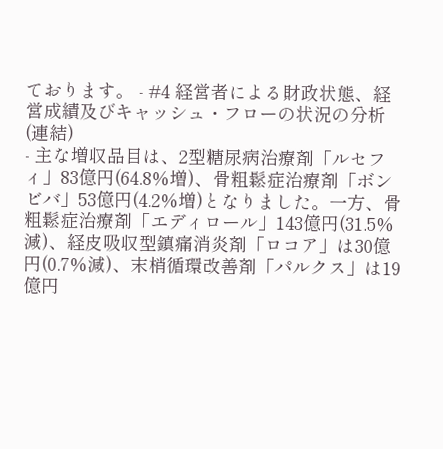ております。 - #4 経営者による財政状態、経営成績及びキャッシュ・フローの状況の分析(連結)
- 主な増収品目は、2型糖尿病治療剤「ルセフィ」83億円(64.8%増)、骨粗鬆症治療剤「ボンビバ」53億円(4.2%増)となりました。一方、骨粗鬆症治療剤「エディロール」143億円(31.5%減)、経皮吸収型鎮痛消炎剤「ロコア」は30億円(0.7%減)、末梢循環改善剤「パルクス」は19億円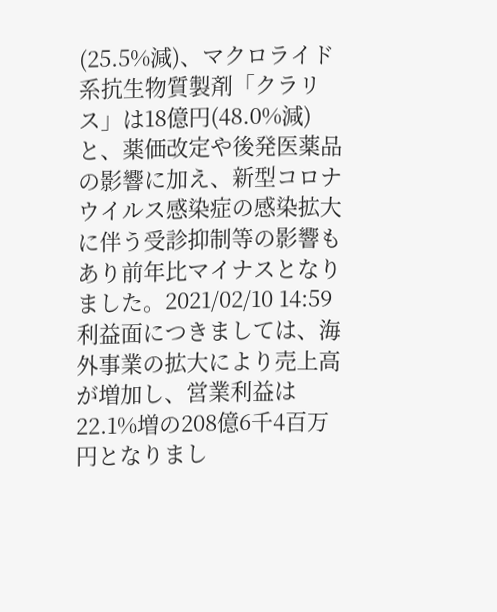(25.5%減)、マクロライド系抗生物質製剤「クラリス」は18億円(48.0%減)と、薬価改定や後発医薬品の影響に加え、新型コロナウイルス感染症の感染拡大に伴う受診抑制等の影響もあり前年比マイナスとなりました。2021/02/10 14:59
利益面につきましては、海外事業の拡大により売上高が増加し、営業利益は22.1%増の208億6千4百万円となりまし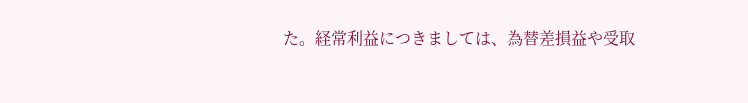た。経常利益につきましては、為替差損益や受取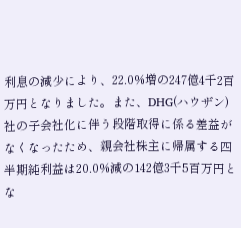利息の減少により、22.0%増の247億4千2百万円となりました。また、DHG(ハウザン)社の子会社化に伴う段階取得に係る差益がなくなったため、親会社株主に帰属する四半期純利益は20.0%減の142億3千5百万円とな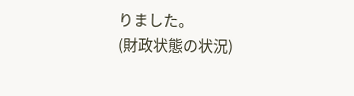りました。
(財政状態の状況)